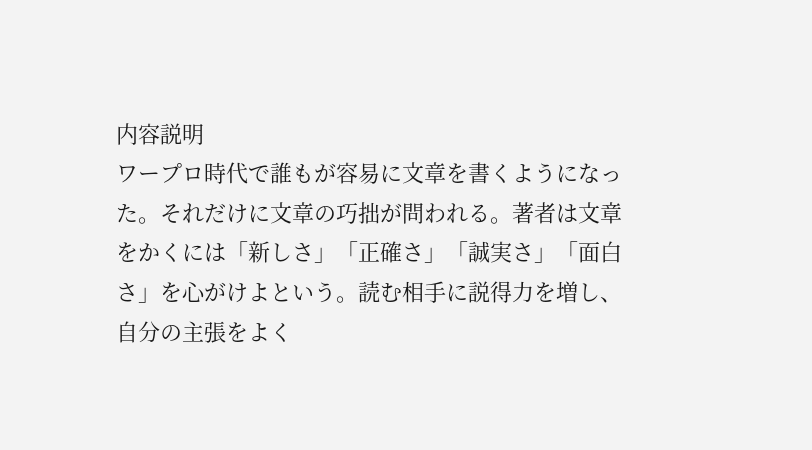内容説明
ワープロ時代で誰もが容易に文章を書くようになった。それだけに文章の巧拙が問われる。著者は文章をかくには「新しさ」「正確さ」「誠実さ」「面白さ」を心がけよという。読む相手に説得力を増し、自分の主張をよく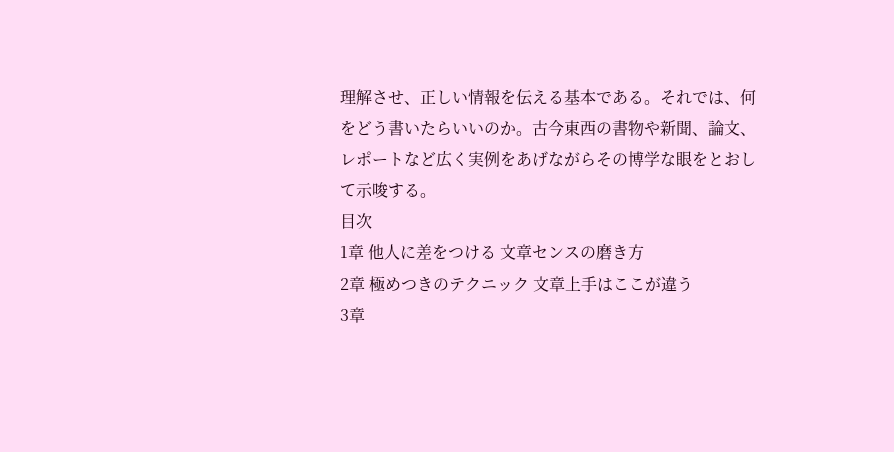理解させ、正しい情報を伝える基本である。それでは、何をどう書いたらいいのか。古今東西の書物や新聞、論文、レポートなど広く実例をあげながらその博学な眼をとおして示唆する。
目次
1章 他人に差をつける 文章センスの磨き方
2章 極めつきのテクニック 文章上手はここが違う
3章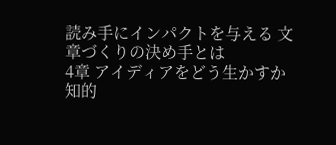読み手にインパクトを与える 文章づくりの決め手とは
4章 アイディアをどう生かすか 知的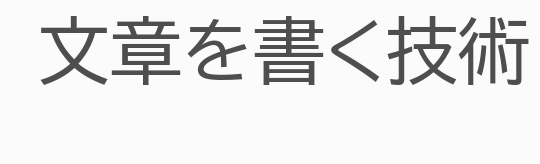文章を書く技術